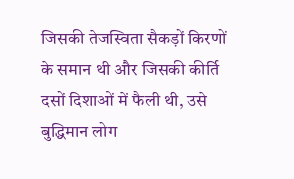जिसकी तेजस्विता सैकड़ों किरणों के समान थी और जिसकी कीर्ति दसों दिशाओं में फैली थी, उसे बुद्धिमान लोग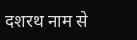दशरथ नाम से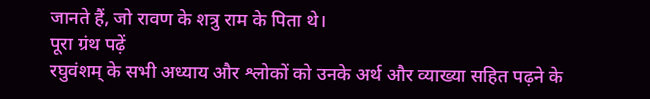जानते हैं, जो रावण के शत्रु राम के पिता थे।
पूरा ग्रंथ पढ़ें
रघुवंशम् के सभी अध्याय और श्लोकों को उनके अर्थ और व्याख्या सहित पढ़ने के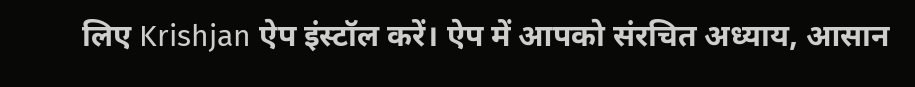लिए Krishjan ऐप इंस्टॉल करें। ऐप में आपको संरचित अध्याय, आसान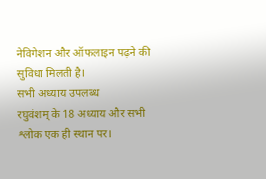नेविगेशन और ऑफलाइन पढ़ने की सुविधा मिलती है।
सभी अध्याय उपलब्ध
रघुवंशम् के 18 अध्याय और सभी श्लोक एक ही स्थान पर।